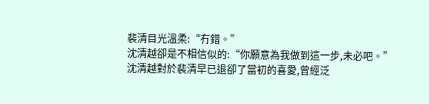裴清目光溫柔:“冇錯。”
沈清越卻是不相信似的:“你願意為我做到這一步,未必吧。”
沈清越對於裴清早已退卻了當初的喜愛,曾經泛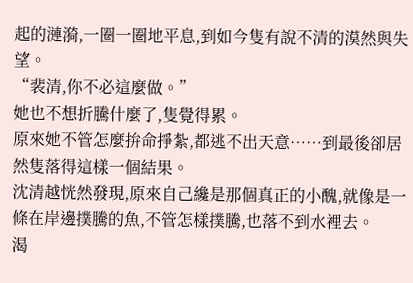起的漣漪,一圈一圈地平息,到如今隻有說不清的漠然與失望。
“裴清,你不必這麼做。”
她也不想折騰什麼了,隻覺得累。
原來她不管怎麼拚命掙紮,都逃不出天意……到最後卻居然隻落得這樣一個結果。
沈清越恍然發現,原來自己纔是那個真正的小醜,就像是一條在岸邊撲騰的魚,不管怎樣撲騰,也落不到水裡去。
渴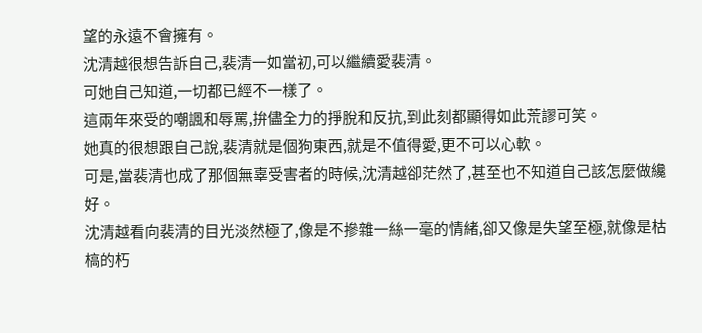望的永遠不會擁有。
沈清越很想告訴自己,裴清一如當初,可以繼續愛裴清。
可她自己知道,一切都已經不一樣了。
這兩年來受的嘲諷和辱罵,拚儘全力的掙脫和反抗,到此刻都顯得如此荒謬可笑。
她真的很想跟自己說,裴清就是個狗東西,就是不值得愛,更不可以心軟。
可是,當裴清也成了那個無辜受害者的時候,沈清越卻茫然了,甚至也不知道自己該怎麼做纔好。
沈清越看向裴清的目光淡然極了,像是不摻雜一絲一毫的情緒,卻又像是失望至極,就像是枯槁的朽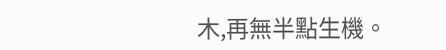木,再無半點生機。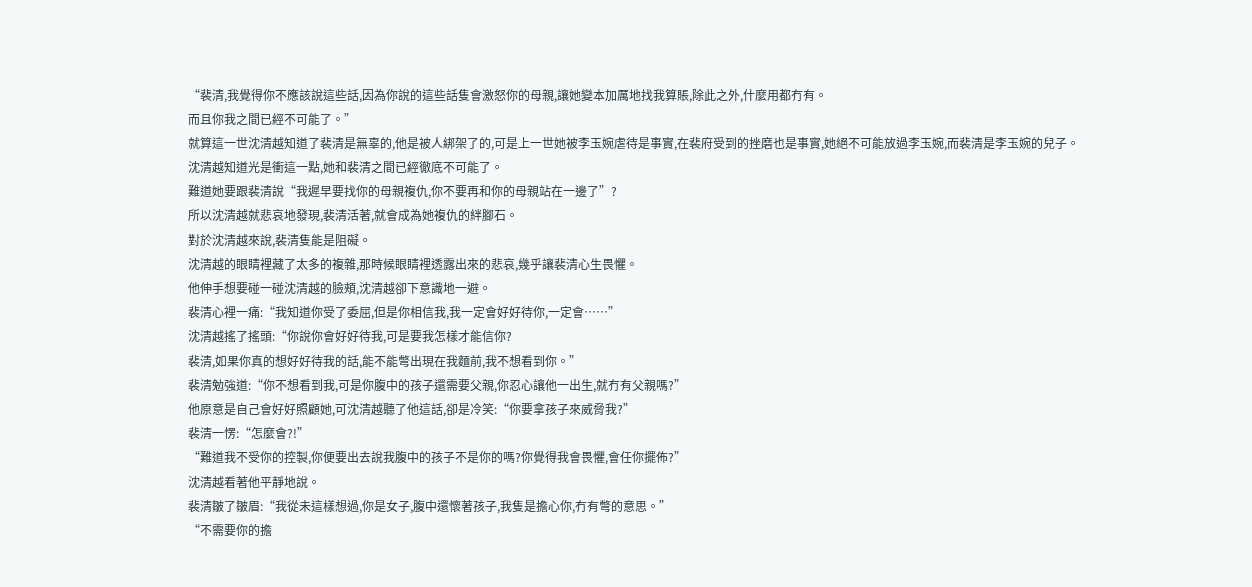“裴清,我覺得你不應該說這些話,因為你說的這些話隻會激怒你的母親,讓她變本加厲地找我算賬,除此之外,什麼用都冇有。
而且你我之間已經不可能了。”
就算這一世沈清越知道了裴清是無辜的,他是被人綁架了的,可是上一世她被李玉婉虐待是事實,在裴府受到的挫磨也是事實,她絕不可能放過李玉婉,而裴清是李玉婉的兒子。
沈清越知道光是衝這一點,她和裴清之間已經徹底不可能了。
難道她要跟裴清說“我遲早要找你的母親複仇,你不要再和你的母親站在一邊了”?
所以沈清越就悲哀地發現,裴清活著,就會成為她複仇的絆腳石。
對於沈清越來說,裴清隻能是阻礙。
沈清越的眼睛裡藏了太多的複雜,那時候眼睛裡透露出來的悲哀,幾乎讓裴清心生畏懼。
他伸手想要碰一碰沈清越的臉頰,沈清越卻下意識地一避。
裴清心裡一痛:“我知道你受了委屈,但是你相信我,我一定會好好待你,一定會……”
沈清越搖了搖頭:“你說你會好好待我,可是要我怎樣才能信你?
裴清,如果你真的想好好待我的話,能不能彆出現在我麵前,我不想看到你。”
裴清勉強道:“你不想看到我,可是你腹中的孩子還需要父親,你忍心讓他一出生,就冇有父親嗎?”
他原意是自己會好好照顧她,可沈清越聽了他這話,卻是冷笑:“你要拿孩子來威脅我?”
裴清一愣:“怎麼會?!”
“難道我不受你的控製,你便要出去說我腹中的孩子不是你的嗎?你覺得我會畏懼,會任你擺佈?”
沈清越看著他平靜地說。
裴清皺了皺眉:“我從未這樣想過,你是女子,腹中還懷著孩子,我隻是擔心你,冇有彆的意思。”
“不需要你的擔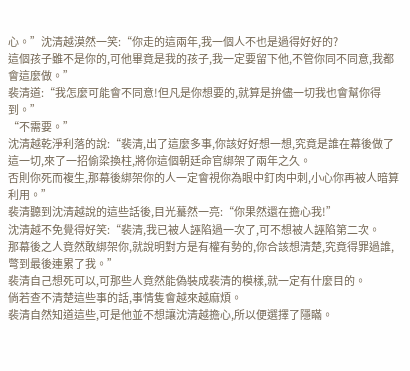心。”沈清越漠然一笑:“你走的這兩年,我一個人不也是過得好好的?
這個孩子雖不是你的,可他畢竟是我的孩子,我一定要留下他,不管你同不同意,我都會這麼做。”
裴清道:“我怎麼可能會不同意!但凡是你想要的,就算是拚儘一切我也會幫你得到。”
“不需要。”
沈清越乾淨利落的說:“裴清,出了這麼多事,你該好好想一想,究竟是誰在幕後做了這一切,來了一招偷梁換柱,將你這個朝廷命官綁架了兩年之久。
否則你死而複生,那幕後綁架你的人一定會視你為眼中釘肉中刺,小心你再被人暗算利用。”
裴清聽到沈清越說的這些話後,目光驀然一亮:“你果然還在擔心我!”
沈清越不免覺得好笑:“裴清,我已被人誣陷過一次了,可不想被人誣陷第二次。
那幕後之人竟然敢綁架你,就說明對方是有權有勢的,你合該想清楚,究竟得罪過誰,彆到最後連累了我。”
裴清自己想死可以,可那些人竟然能偽裝成裴清的模樣,就一定有什麼目的。
倘若查不清楚這些事的話,事情隻會越來越麻煩。
裴清自然知道這些,可是他並不想讓沈清越擔心,所以便選擇了隱瞞。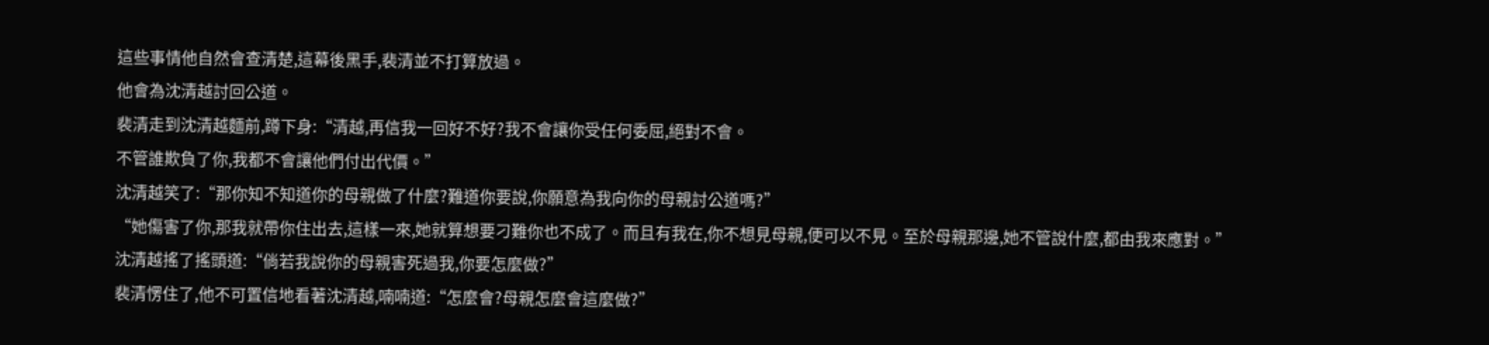這些事情他自然會查清楚,這幕後黑手,裴清並不打算放過。
他會為沈清越討回公道。
裴清走到沈清越麵前,蹲下身:“清越,再信我一回好不好?我不會讓你受任何委屈,絕對不會。
不管誰欺負了你,我都不會讓他們付出代價。”
沈清越笑了:“那你知不知道你的母親做了什麼?難道你要說,你願意為我向你的母親討公道嗎?”
“她傷害了你,那我就帶你住出去,這樣一來,她就算想要刁難你也不成了。而且有我在,你不想見母親,便可以不見。至於母親那邊,她不管說什麼,都由我來應對。”
沈清越搖了搖頭道:“倘若我說你的母親害死過我,你要怎麼做?”
裴清愣住了,他不可置信地看著沈清越,喃喃道:“怎麼會?母親怎麼會這麼做?”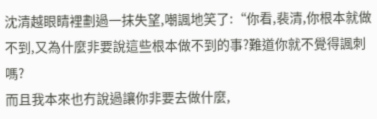沈清越眼睛裡劃過一抹失望,嘲諷地笑了:“你看,裴清,你根本就做不到,又為什麼非要說這些根本做不到的事?難道你就不覺得諷刺嗎?
而且我本來也冇說過讓你非要去做什麼,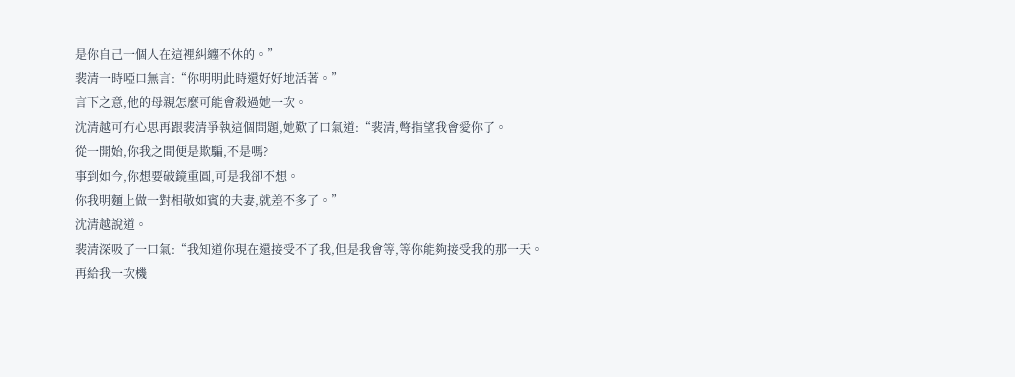是你自己一個人在這裡糾纏不休的。”
裴清一時啞口無言:“你明明此時還好好地活著。”
言下之意,他的母親怎麼可能會殺過她一次。
沈清越可冇心思再跟裴清爭執這個問題,她歎了口氣道:“裴清,彆指望我會愛你了。
從一開始,你我之間便是欺騙,不是嗎?
事到如今,你想要破鏡重圓,可是我卻不想。
你我明麵上做一對相敬如賓的夫妻,就差不多了。”
沈清越說道。
裴清深吸了一口氣:“我知道你現在還接受不了我,但是我會等,等你能夠接受我的那一天。
再給我一次機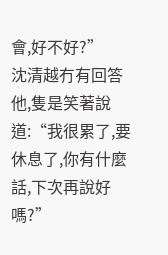會,好不好?”
沈清越冇有回答他,隻是笑著說道:“我很累了,要休息了,你有什麼話,下次再說好嗎?”